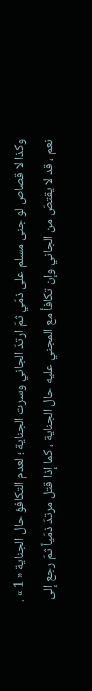وكذا لا قصاص لو جنى مسلم على ذمّي ثمّ ارتدّ الجاني وسرت الجناية ؛ لعدم التكافؤ حال الجناية « 1 » .
نعم ، قد لا يقتصّ من الجاني وإن تكافأ مع المجني عليه حال الجناية ، كما إذا قتل مرتدّ ذمّياً ثمّ رجع إلى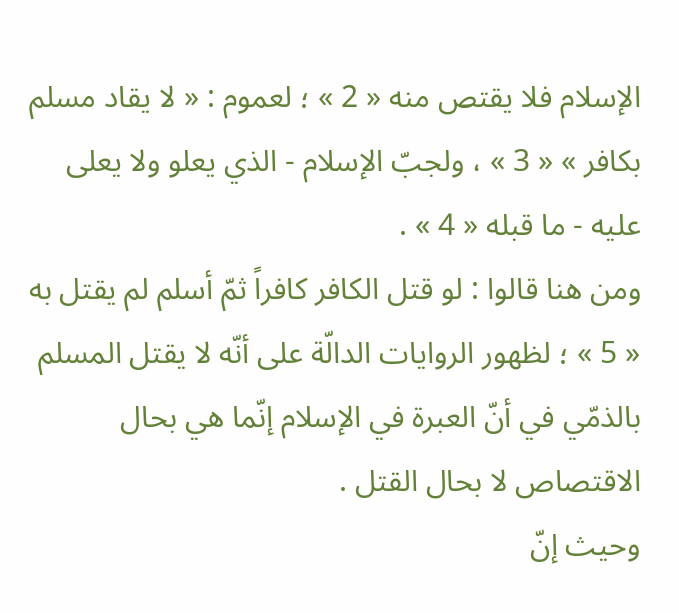الإسلام فلا يقتص منه « 2 » ؛ لعموم : « لا يقاد مسلم بكافر » « 3 » ، ولجبّ الإسلام - الذي يعلو ولا يعلى عليه - ما قبله « 4 » .
ومن هنا قالوا : لو قتل الكافر كافراً ثمّ أسلم لم يقتل به « 5 » ؛ لظهور الروايات الدالّة على أنّه لا يقتل المسلم بالذمّي في أنّ العبرة في الإسلام إنّما هي بحال الاقتصاص لا بحال القتل .
وحيث إنّ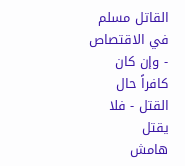القاتل مسلم في الاقتصاص - وإن كان كافراً حال القتل - فلا يقتل
هامش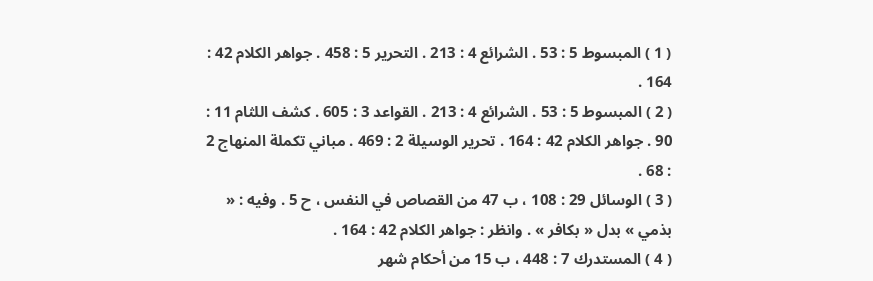( 1 ) المبسوط 5 : 53 . الشرائع 4 : 213 . التحرير 5 : 458 . جواهر الكلام 42 : 164 .
( 2 ) المبسوط 5 : 53 . الشرائع 4 : 213 . القواعد 3 : 605 . كشف اللثام 11 : 90 . جواهر الكلام 42 : 164 . تحرير الوسيلة 2 : 469 . مباني تكملة المنهاج 2 : 68 .
( 3 ) الوسائل 29 : 108 ، ب 47 من القصاص في النفس ، ح 5 . وفيه : « بذمي » بدل « بكافر » . وانظر : جواهر الكلام 42 : 164 .
( 4 ) المستدرك 7 : 448 ، ب 15 من أحكام شهر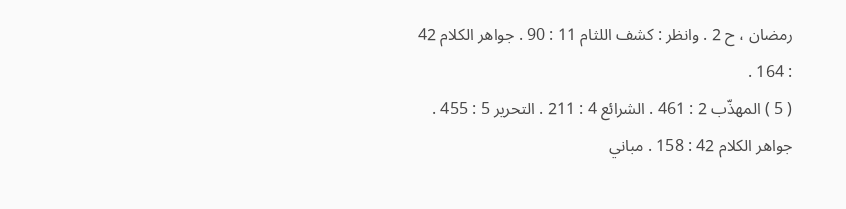رمضان ، ح 2 . وانظر : كشف اللثام 11 : 90 . جواهر الكلام 42 : 164 .
( 5 ) المهذّب 2 : 461 . الشرائع 4 : 211 . التحرير 5 : 455 . جواهر الكلام 42 : 158 . مباني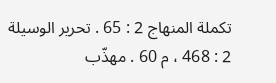تكملة المنهاج 2 : 65 . تحرير الوسيلة 2 : 468 ، م 60 . مهذّب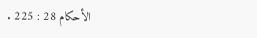الأحكام 28 : 225 .